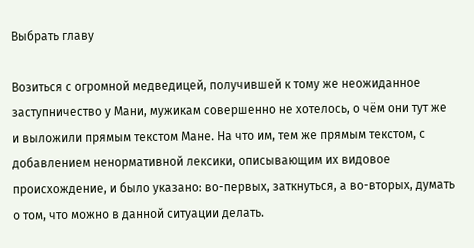Выбрать главу

Возиться с огромной медведицей, получившей к тому же неожиданное заступничество у Мани, мужикам совершенно не хотелось, о чём они тут же и выложили прямым текстом Мане. На что им, тем же прямым текстом, с добавлением ненормативной лексики, описывающим их видовое происхождение, и было указано: во-первых, заткнуться, а во-вторых, думать о том, что можно в данной ситуации делать.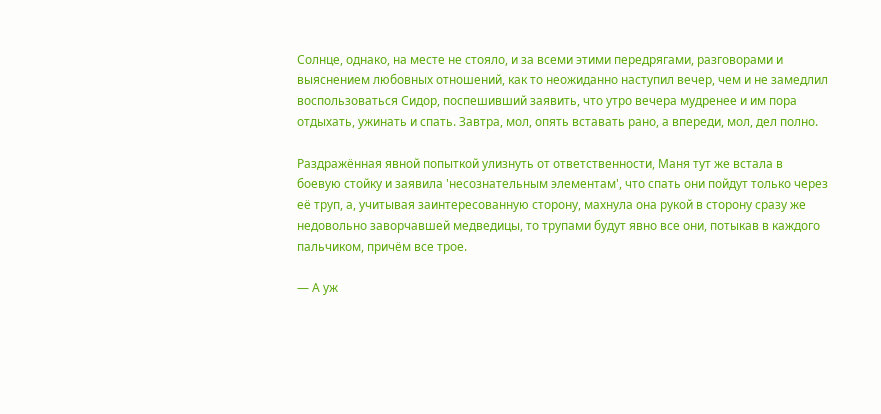Солнце, однако, на месте не стояло, и за всеми этими передрягами, разговорами и выяснением любовных отношений, как то неожиданно наступил вечер, чем и не замедлил воспользоваться Сидор, поспешивший заявить, что утро вечера мудренее и им пора отдыхать, ужинать и спать. Завтра, мол, опять вставать рано, а впереди, мол, дел полно.

Раздражённая явной попыткой улизнуть от ответственности, Маня тут же встала в боевую стойку и заявила 'несознательным элементам', что спать они пойдут только через её труп, а, учитывая заинтересованную сторону, махнула она рукой в сторону сразу же недовольно заворчавшей медведицы, то трупами будут явно все они, потыкав в каждого пальчиком, причём все трое.

— А уж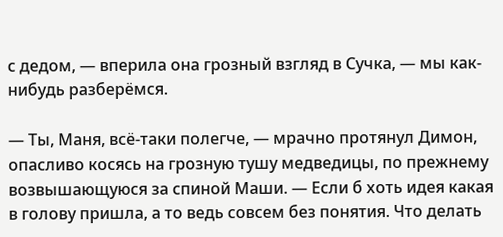с дедом, — вперила она грозный взгляд в Сучка, — мы как-нибудь разберёмся.

— Ты, Маня, всё-таки полегче, — мрачно протянул Димон, опасливо косясь на грозную тушу медведицы, по прежнему возвышающуюся за спиной Маши. — Если б хоть идея какая в голову пришла, а то ведь совсем без понятия. Что делать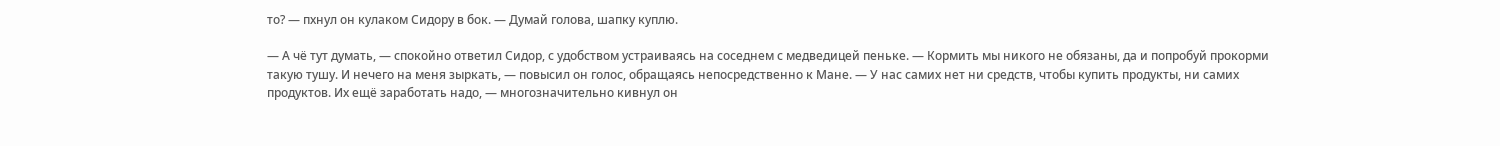то? — пхнул он кулаком Сидору в бок. — Думай голова, шапку куплю.

— А чё тут думать, — спокойно ответил Сидор, с удобством устраиваясь на соседнем с медведицей пеньке. — Кормить мы никого не обязаны, да и попробуй прокорми такую тушу. И нечего на меня зыркать, — повысил он голос, обращаясь непосредственно к Мане. — У нас самих нет ни средств, чтобы купить продукты, ни самих продуктов. Их ещё заработать надо, — многозначительно кивнул он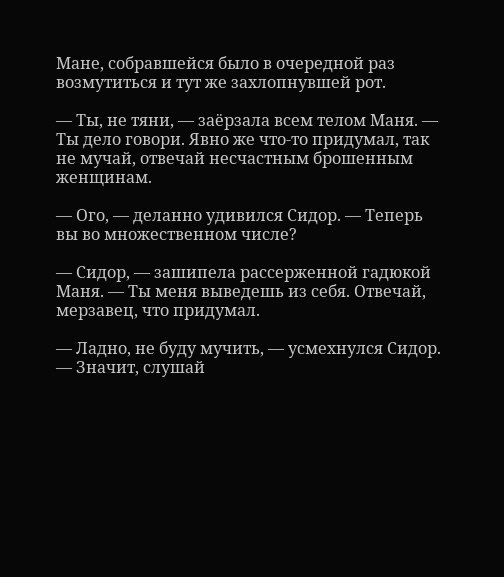Мане, собравшейся было в очередной раз возмутиться и тут же захлопнувшей рот.

— Ты, не тяни, — заёрзала всем телом Маня. — Ты дело говори. Явно же что-то придумал, так не мучай, отвечай несчастным брошенным женщинам.

— Ого, — деланно удивился Сидор. — Теперь вы во множественном числе?

— Сидор, — зашипела рассерженной гадюкой Маня. — Ты меня выведешь из себя. Отвечай, мерзавец, что придумал.

— Ладно, не буду мучить, — усмехнулся Сидор. — Значит, слушай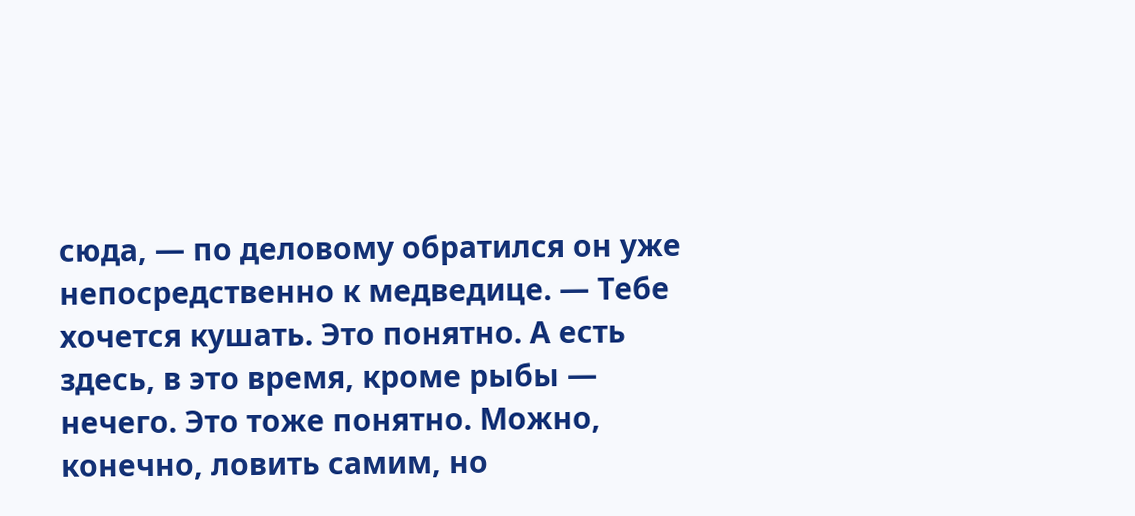сюда, — по деловому обратился он уже непосредственно к медведице. — Тебе хочется кушать. Это понятно. А есть здесь, в это время, кроме рыбы — нечего. Это тоже понятно. Можно, конечно, ловить самим, но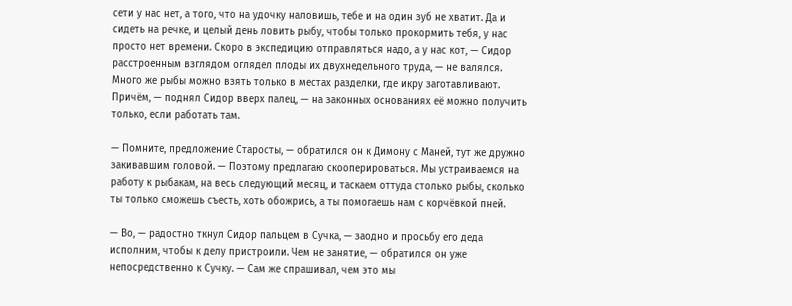сети у нас нет, а того, что на удочку наловишь, тебе и на один зуб не хватит. Да и сидеть на речке, и целый день ловить рыбу, чтобы только прокормить тебя, у нас просто нет времени. Скоро в экспедицию отправляться надо, а у нас кот, — Сидор расстроенным взглядом оглядел плоды их двухнедельного труда, — не валялся. Много же рыбы можно взять только в местах разделки, где икру заготавливают. Причём, — поднял Сидор вверх палец, — на законных основаниях её можно получить только, если работать там.

— Помните, предложение Старосты, — обратился он к Димону с Маней, тут же дружно закивавшим головой. — Поэтому предлагаю скооперироваться. Мы устраиваемся на работу к рыбакам, на весь следующий месяц, и таскаем оттуда столько рыбы, сколько ты только сможешь съесть, хоть обожрись, а ты помогаешь нам с корчёвкой пней.

— Во, — радостно ткнул Сидор пальцем в Сучка, — заодно и просьбу его деда исполним, чтобы к делу пристроили. Чем не занятие, — обратился он уже непосредственно к Сучку. — Сам же спрашивал, чем это мы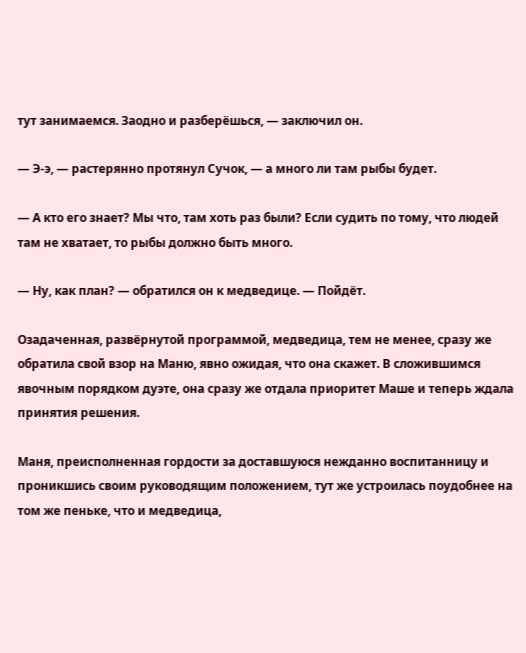тут занимаемся. Заодно и разберёшься, — заключил он.

— Э-э, — растерянно протянул Сучок, — а много ли там рыбы будет.

— А кто его знает? Мы что, там хоть раз были? Если судить по тому, что людей там не хватает, то рыбы должно быть много.

— Ну, как план? — обратился он к медведице. — Пойдёт.

Озадаченная, развёрнутой программой, медведица, тем не менее, сразу же обратила свой взор на Маню, явно ожидая, что она скажет. В сложившимся явочным порядком дуэте, она сразу же отдала приоритет Маше и теперь ждала принятия решения.

Маня, преисполненная гордости за доставшуюся нежданно воспитанницу и проникшись своим руководящим положением, тут же устроилась поудобнее на том же пеньке, что и медведица,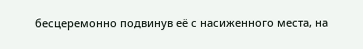бесцеремонно подвинув её с насиженного места, на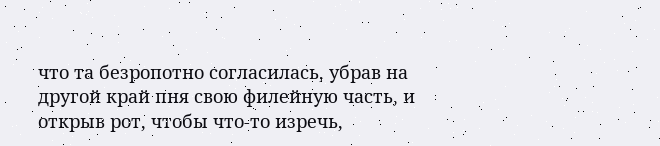что та безропотно согласилась, убрав на другой край пня свою филейную часть, и открыв рот, чтобы что-то изречь,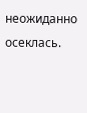неожиданно осеклась.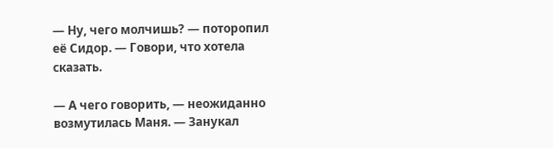— Ну, чего молчишь? — поторопил её Сидор. — Говори, что хотела сказать.

— А чего говорить, — неожиданно возмутилась Маня. — Занукал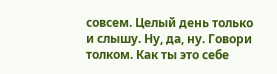совсем. Целый день только и слышу. Ну, да, ну. Говори толком. Как ты это себе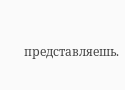представляешь.